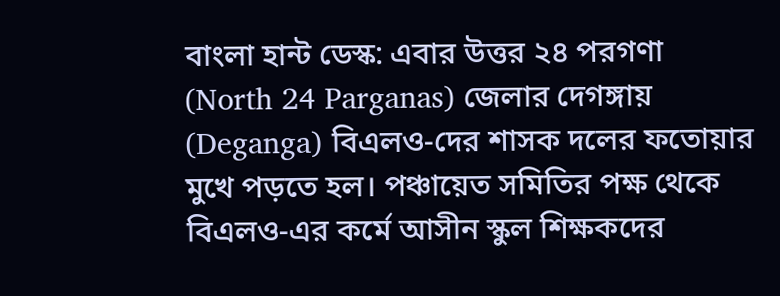বাংলা হান্ট ডেস্ক: এবার উত্তর ২৪ পরগণা (North 24 Parganas) জেলার দেগঙ্গায় (Deganga) বিএলও-দের শাসক দলের ফতোয়ার মুখে পড়তে হল। পঞ্চায়েত সমিতির পক্ষ থেকে বিএলও-এর কর্মে আসীন স্কুল শিক্ষকদের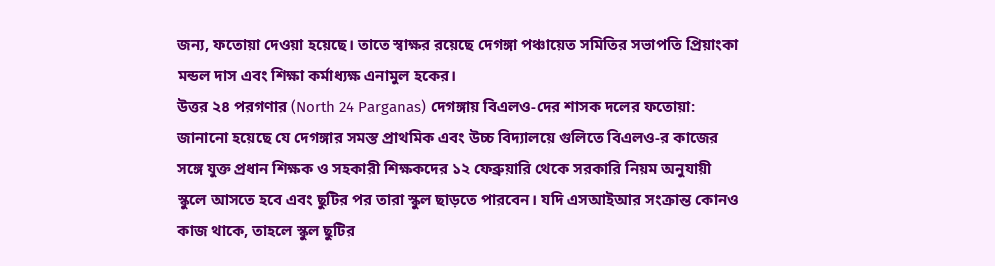জন্য, ফতোয়া দেওয়া হয়েছে। তাতে স্বাক্ষর রয়েছে দেগঙ্গা পঞ্চায়েত সমিতির সভাপতি প্রিয়াংকা মন্ডল দাস এবং শিক্ষা কর্মাধ্যক্ষ এনামুল হকের।
উত্তর ২৪ পরগণার (North 24 Parganas) দেগঙ্গায় বিএলও-দের শাসক দলের ফতোয়া:
জানানো হয়েছে যে দেগঙ্গার সমস্ত প্রাথমিক এবং উচ্চ বিদ্যালয়ে গুলিতে বিএলও-র কাজের সঙ্গে যুক্ত প্রধান শিক্ষক ও সহকারী শিক্ষকদের ১২ ফেব্রুয়ারি থেকে সরকারি নিয়ম অনুযায়ী স্কুলে আসতে হবে এবং ছুটির পর তারা স্কুল ছাড়তে পারবেন। যদি এসআইআর সংক্রান্ত কোনও কাজ থাকে, তাহলে স্কুল ছুটির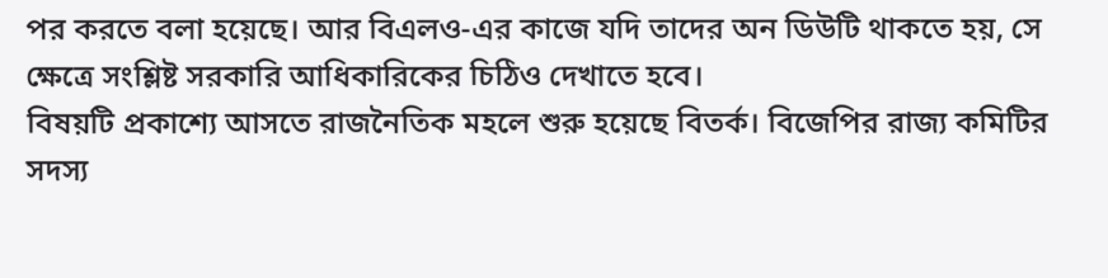পর করতে বলা হয়েছে। আর বিএলও-এর কাজে যদি তাদের অন ডিউটি থাকতে হয়, সে ক্ষেত্রে সংশ্লিষ্ট সরকারি আধিকারিকের চিঠিও দেখাতে হবে।
বিষয়টি প্রকাশ্যে আসতে রাজনৈতিক মহলে শুরু হয়েছে বিতর্ক। বিজেপির রাজ্য কমিটির সদস্য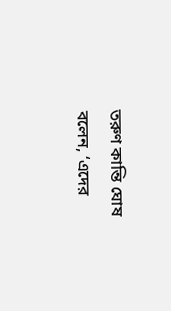তরুণ কান্তি ঘোষ বলেন, ‘এদের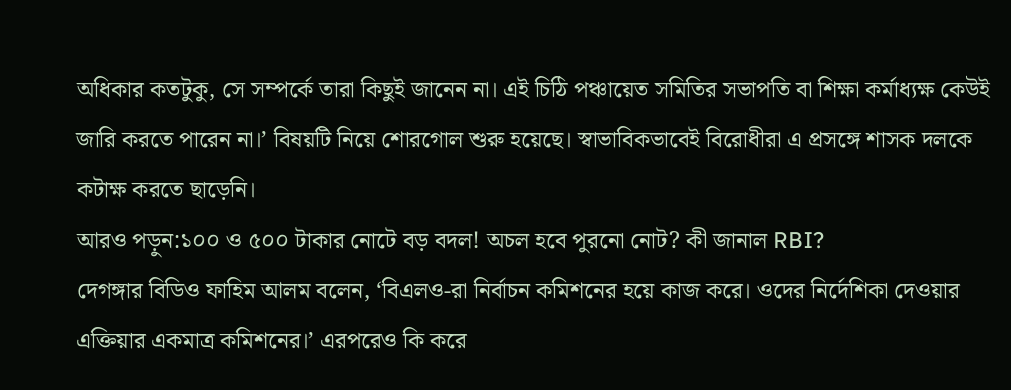অধিকার কতটুকু, সে সম্পর্কে তারা কিছুই জানেন না। এই চিঠি পঞ্চায়েত সমিতির সভাপতি বা শিক্ষা কর্মাধ্যক্ষ কেউই জারি করতে পারেন না।’ বিষয়টি নিয়ে শোরগোল শুরু হয়েছে। স্বাভাবিকভাবেই বিরোধীরা এ প্রসঙ্গে শাসক দলকে কটাক্ষ করতে ছাড়েনি।
আরও পড়ুন:১০০ ও ৫০০ টাকার নোটে বড় বদল! অচল হবে পুরনো নোট? কী জানাল RBI?
দেগঙ্গার বিডিও ফাহিম আলম বলেন, ‘বিএলও-রা নির্বাচন কমিশনের হয়ে কাজ করে। ওদের নির্দেশিকা দেওয়ার এক্তিয়ার একমাত্র কমিশনের।’ এরপরেও কি করে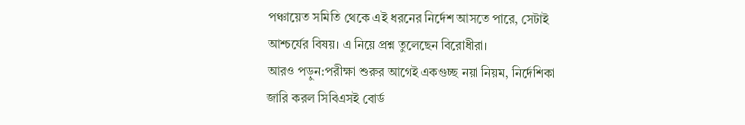পঞ্চায়েত সমিতি থেকে এই ধরনের নির্দেশ আসতে পারে, সেটাই আশ্চর্যের বিষয়। এ নিয়ে প্রশ্ন তুলেছেন বিরোধীরা।
আরও পড়ুন:পরীক্ষা শুরুর আগেই একগুচ্ছ নয়া নিয়ম, নির্দেশিকা জারি করল সিবিএসই বোর্ড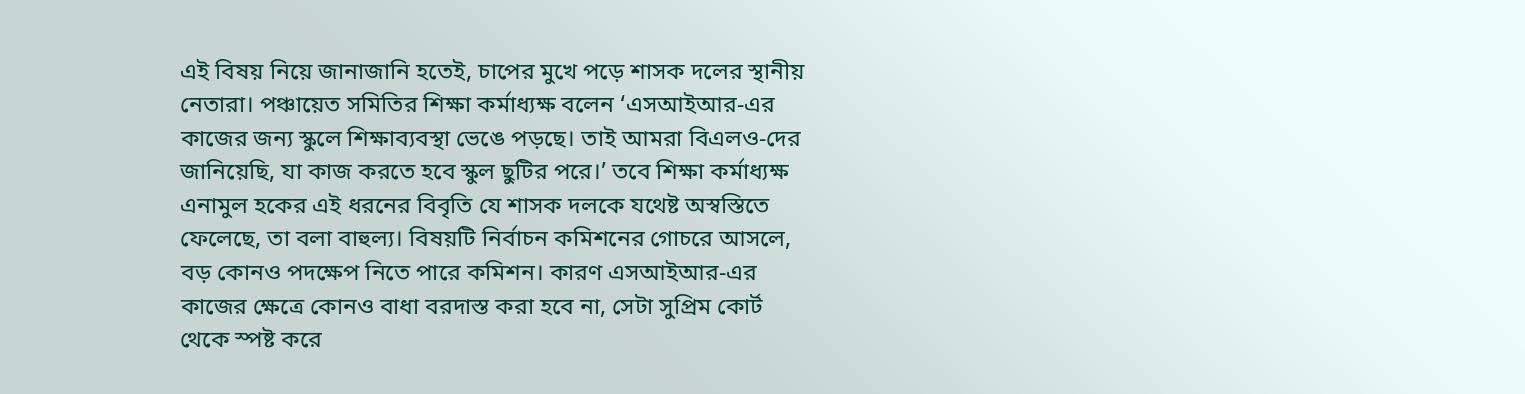এই বিষয় নিয়ে জানাজানি হতেই, চাপের মুখে পড়ে শাসক দলের স্থানীয় নেতারা। পঞ্চায়েত সমিতির শিক্ষা কর্মাধ্যক্ষ বলেন ‘এসআইআর-এর কাজের জন্য স্কুলে শিক্ষাব্যবস্থা ভেঙে পড়ছে। তাই আমরা বিএলও-দের জানিয়েছি, যা কাজ করতে হবে স্কুল ছুটির পরে।’ তবে শিক্ষা কর্মাধ্যক্ষ এনামুল হকের এই ধরনের বিবৃতি যে শাসক দলকে যথেষ্ট অস্বস্তিতে ফেলেছে, তা বলা বাহুল্য। বিষয়টি নির্বাচন কমিশনের গোচরে আসলে, বড় কোনও পদক্ষেপ নিতে পারে কমিশন। কারণ এসআইআর-এর কাজের ক্ষেত্রে কোনও বাধা বরদাস্ত করা হবে না, সেটা সুপ্রিম কোর্ট থেকে স্পষ্ট করে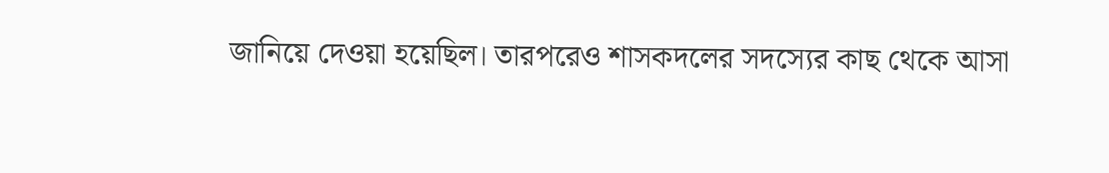জানিয়ে দেওয়া হয়েছিল। তারপরেও শাসকদলের সদস্যের কাছ থেকে আসা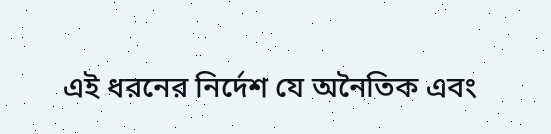এই ধরনের নির্দেশ যে অনৈতিক এবং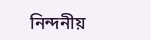নিন্দনীয়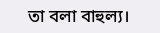তা বলা বাহুল্য।